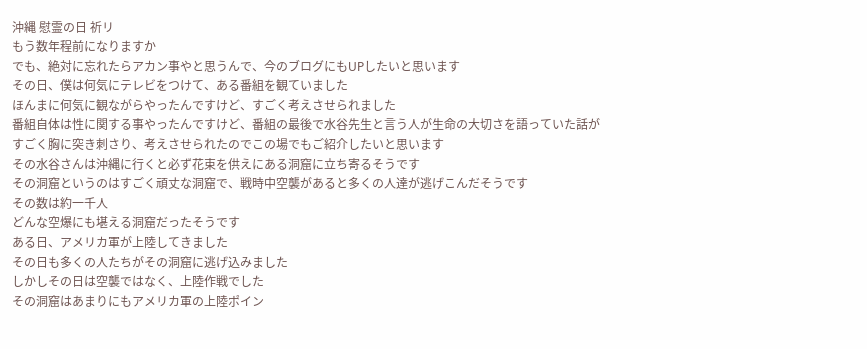沖縄 慰霊の日 祈リ
もう数年程前になりますか
でも、絶対に忘れたらアカン事やと思うんで、今のブログにもUPしたいと思います
その日、僕は何気にテレビをつけて、ある番組を観ていました
ほんまに何気に観ながらやったんですけど、すごく考えさせられました
番組自体は性に関する事やったんですけど、番組の最後で水谷先生と言う人が生命の大切さを語っていた話が
すごく胸に突き刺さり、考えさせられたのでこの場でもご紹介したいと思います
その水谷さんは沖縄に行くと必ず花束を供えにある洞窟に立ち寄るそうです
その洞窟というのはすごく頑丈な洞窟で、戦時中空襲があると多くの人達が逃げこんだそうです
その数は約一千人
どんな空爆にも堪える洞窟だったそうです
ある日、アメリカ軍が上陸してきました
その日も多くの人たちがその洞窟に逃げ込みました
しかしその日は空襲ではなく、上陸作戦でした
その洞窟はあまりにもアメリカ軍の上陸ポイン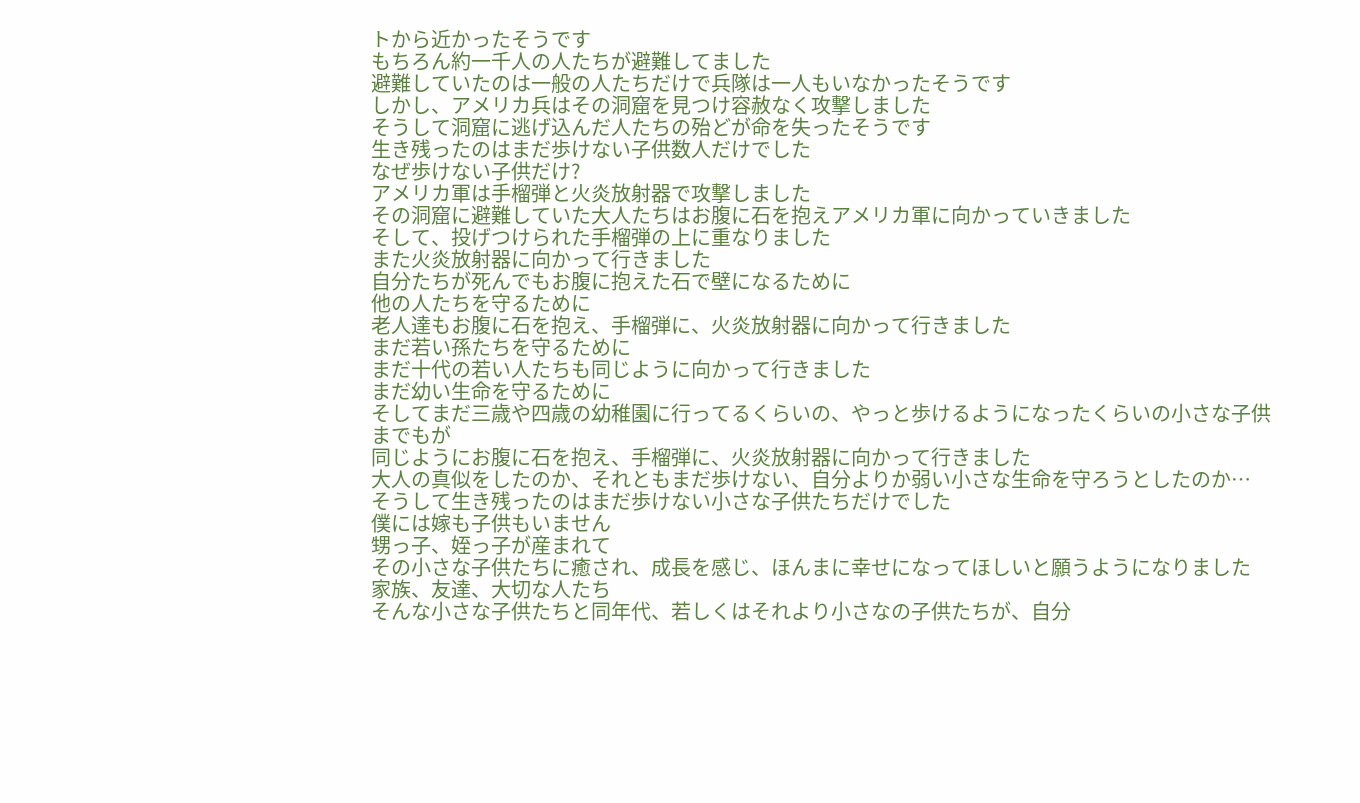トから近かったそうです
もちろん約一千人の人たちが避難してました
避難していたのは一般の人たちだけで兵隊は一人もいなかったそうです
しかし、アメリカ兵はその洞窟を見つけ容赦なく攻撃しました
そうして洞窟に逃げ込んだ人たちの殆どが命を失ったそうです
生き残ったのはまだ歩けない子供数人だけでした
なぜ歩けない子供だけ?
アメリカ軍は手榴弾と火炎放射器で攻撃しました
その洞窟に避難していた大人たちはお腹に石を抱えアメリカ軍に向かっていきました
そして、投げつけられた手榴弾の上に重なりました
また火炎放射器に向かって行きました
自分たちが死んでもお腹に抱えた石で壁になるために
他の人たちを守るために
老人達もお腹に石を抱え、手榴弾に、火炎放射器に向かって行きました
まだ若い孫たちを守るために
まだ十代の若い人たちも同じように向かって行きました
まだ幼い生命を守るために
そしてまだ三歳や四歳の幼稚園に行ってるくらいの、やっと歩けるようになったくらいの小さな子供までもが
同じようにお腹に石を抱え、手榴弾に、火炎放射器に向かって行きました
大人の真似をしたのか、それともまだ歩けない、自分よりか弱い小さな生命を守ろうとしたのか…
そうして生き残ったのはまだ歩けない小さな子供たちだけでした
僕には嫁も子供もいません
甥っ子、姪っ子が産まれて
その小さな子供たちに癒され、成長を感じ、ほんまに幸せになってほしいと願うようになりました
家族、友達、大切な人たち
そんな小さな子供たちと同年代、若しくはそれより小さなの子供たちが、自分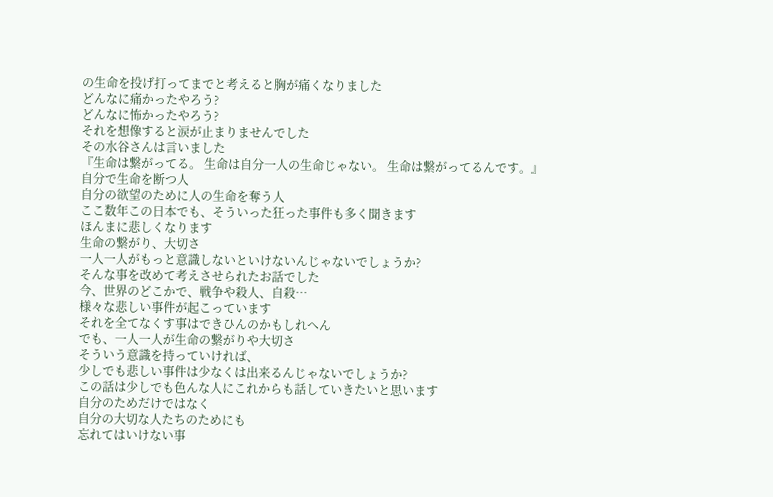の生命を投げ打ってまでと考えると胸が痛くなりました
どんなに痛かったやろう?
どんなに怖かったやろう?
それを想像すると涙が止まりませんでした
その水谷さんは言いました
『生命は繋がってる。 生命は自分一人の生命じゃない。 生命は繋がってるんです。』
自分で生命を断つ人
自分の欲望のために人の生命を奪う人
ここ数年この日本でも、そういった狂った事件も多く聞きます
ほんまに悲しくなります
生命の繋がり、大切さ
一人一人がもっと意識しないといけないんじゃないでしょうか?
そんな事を改めて考えさせられたお話でした
今、世界のどこかで、戦争や殺人、自殺…
様々な悲しい事件が起こっています
それを全てなくす事はできひんのかもしれへん
でも、一人一人が生命の繋がりや大切さ
そういう意識を持っていければ、
少しでも悲しい事件は少なくは出来るんじゃないでしょうか?
この話は少しでも色んな人にこれからも話していきたいと思います
自分のためだけではなく
自分の大切な人たちのためにも
忘れてはいけない事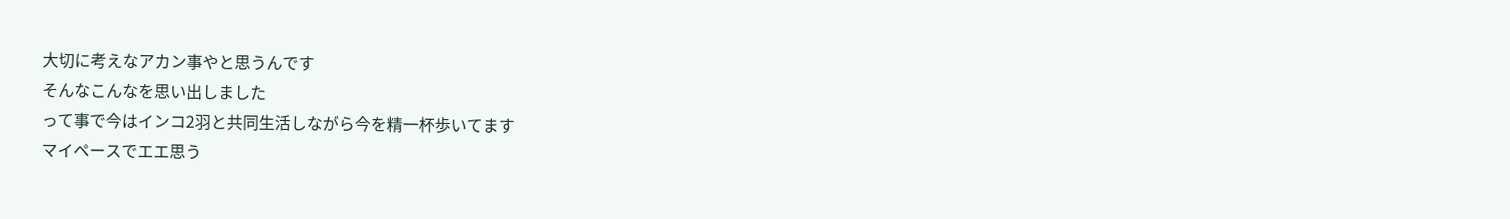大切に考えなアカン事やと思うんです
そんなこんなを思い出しました
って事で今はインコ2羽と共同生活しながら今を精一杯歩いてます
マイペースでエエ思う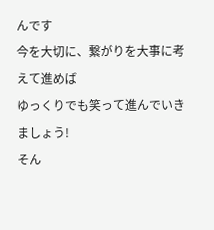んです
今を大切に、繋がりを大事に考えて進めば
ゆっくりでも笑って進んでいきましょう!
そん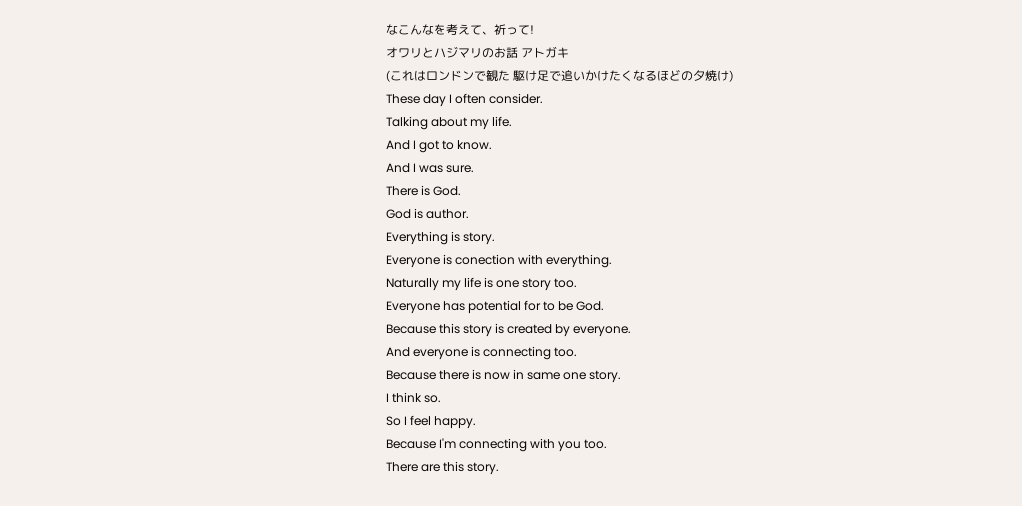なこんなを考えて、祈って!
オワリとハジマリのお話 アトガキ
(これはロンドンで観た 駆け足で追いかけたくなるほどの夕焼け)
These day I often consider.
Talking about my life.
And I got to know.
And I was sure.
There is God.
God is author.
Everything is story.
Everyone is conection with everything.
Naturally my life is one story too.
Everyone has potential for to be God.
Because this story is created by everyone.
And everyone is connecting too.
Because there is now in same one story.
I think so.
So I feel happy.
Because I'm connecting with you too.
There are this story.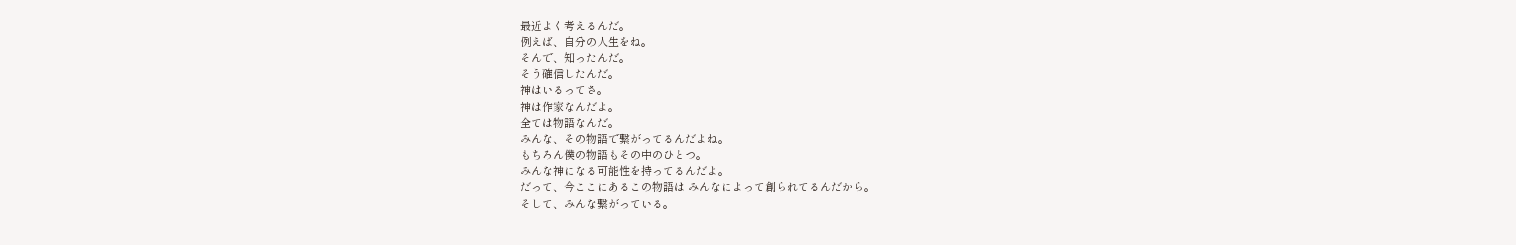最近よく考えるんだ。
例えば、自分の人生をね。
そんで、知ったんだ。
そう確信したんだ。
神はいるってさ。
神は作家なんだよ。
全ては物語なんだ。
みんな、その物語で繋がってるんだよね。
もちろん僕の物語もその中のひとつ。
みんな神になる可能性を持ってるんだよ。
だって、今ここにあるこの物語は みんなによって創られてるんだから。
そして、みんな繋がっている。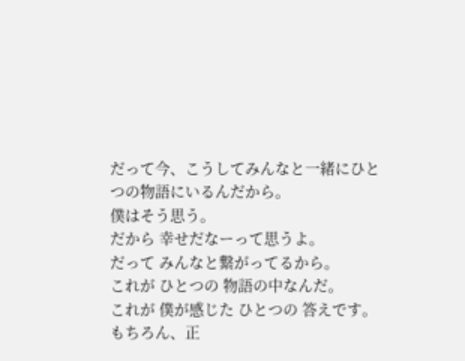だって今、こうしてみんなと一緒にひとつの物語にいるんだから。
僕はそう思う。
だから 幸せだなーって思うよ。
だって みんなと繋がってるから。
これが ひとつの 物語の中なんだ。
これが 僕が感じた ひとつの 答えです。
もちろん、正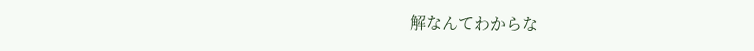解なんてわからな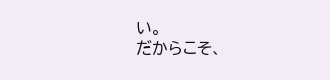い。
だからこそ、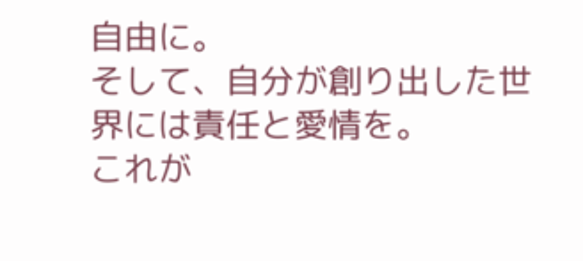自由に。
そして、自分が創り出した世界には責任と愛情を。
これが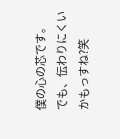僕の心の芯です。
でも、伝わりにくいかもっすね?笑